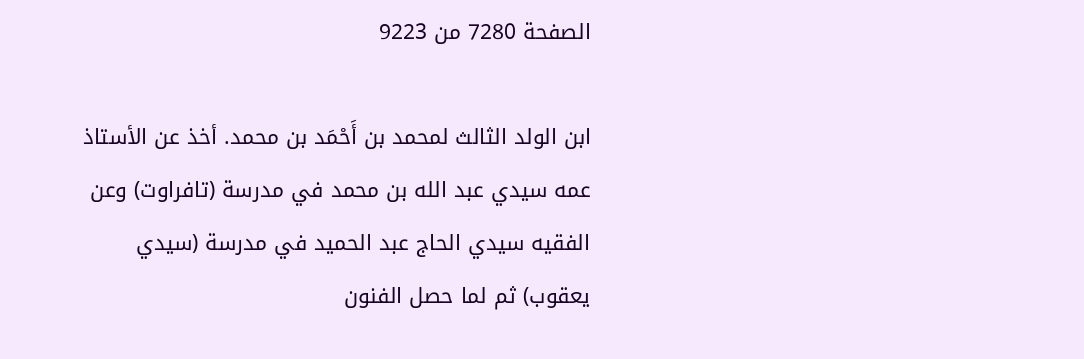الصفحة 7280 من 9223

ابن الولد الثالث لمحمد بن أَحْمَد بن محمد. أخذ عن الأستاذ عمه سيدي عبد الله بن محمد في مدرسة (تافراوت) وعن الفقيه سيدي الحاج عبد الحميد في مدرسة (سيدي يعقوب) ثم لما حصل الفنون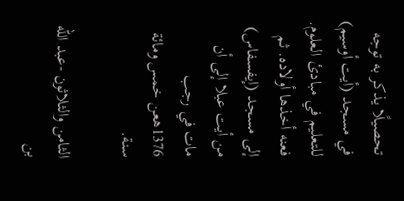تحصيلًا يذكر به توجه في مسجد (أيت أوسيم) للتعليم في مبادئ العلوم. فعنه أخذها أولاده. ثم إلى مسجد (إيفسفاس) من أيت عبلا إلى أن مات في رجب 1376ه‍عن خمس ومائة سنة.

الثامن والثلاثون -عبد الله بن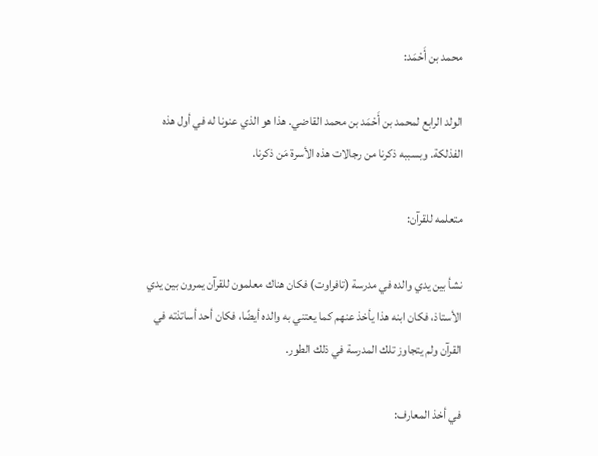محمد بن أَحْمَد:

الولد الرابع لمحمد بن أَحْمَد بن محمد القاضي. هذا هو الذي عنونا له في أول هذه الفذلكة. وبسببه ذكرنا من رجالات هذه الأسرة مَن ذكرنا.

متعلمه للقرآن:

نشأ بين يدي والده في مدرسة (تافراوت) فكان هناك معلمون للقرآن يمرون بين يدي الأستاذ، فكان ابنه هذا يأخذ عنهم كما يعتني به والده أيضًا، فكان أحد أساتذته في القرآن ولم يتجاوز تلك المدرسة في ذلك الطور.

في أخذ المعارف: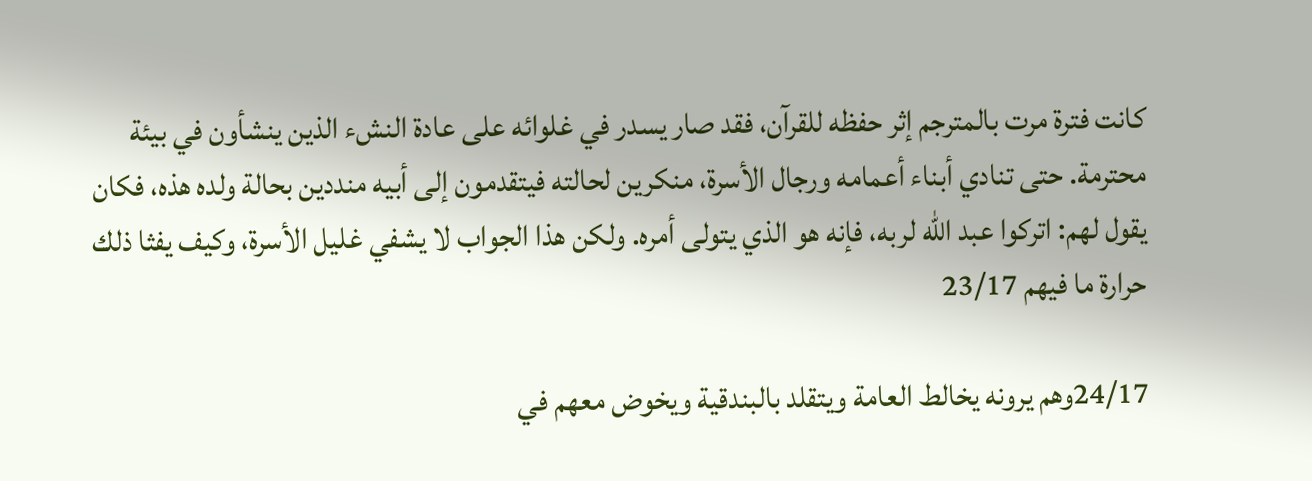كانت فترة مرت بالمترجم إثر حفظه للقرآن، فقد صار يسدر في غلوائه على عادة النشء الذين ينشأون في بيئة محترمة. حتى تنادي أبناء أعمامه ورجال الأسرة، منكرين لحالته فيتقدمون إلى أبيه منددين بحالة ولده هذه، فكان يقول لهم: اتركوا عبد الله لربه، فإنه هو الذي يتولى أمره. ولكن هذا الجواب لا يشفي غليل الأسرة، وكيف يفثا ذلك حرارة ما فيهم 23/17

24/17وهم يرونه يخالط العامة ويتقلد بالبندقية ويخوض معهم في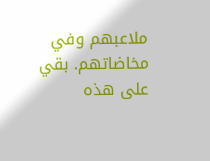ملاعبهم وفي مخاضاتهم. بقي على هذه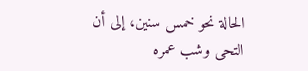الحالة نحو خمس سنين، إلى أن التحى وشب عمره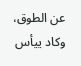عن الطوق، وكاد ييأس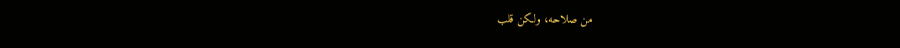من صلاحه، ولكن قلب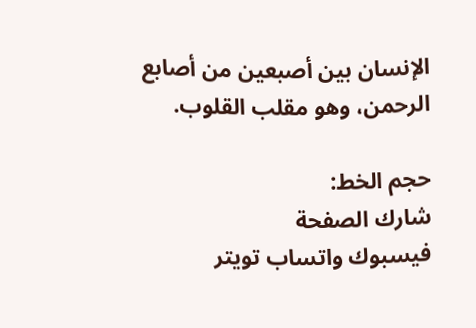الإنسان بين أصبعين من أصابع الرحمن، وهو مقلب القلوب.

حجم الخط:
شارك الصفحة
فيسبوك واتساب تويتر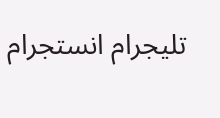تليجرام انستجرام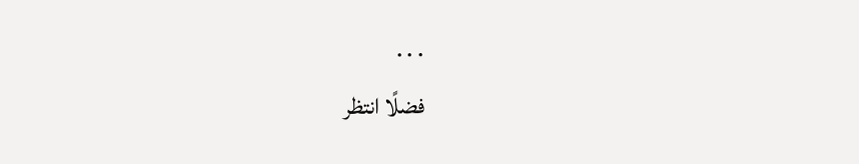. . .
فضلًا انتظر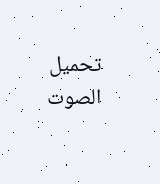تحميل الصوت